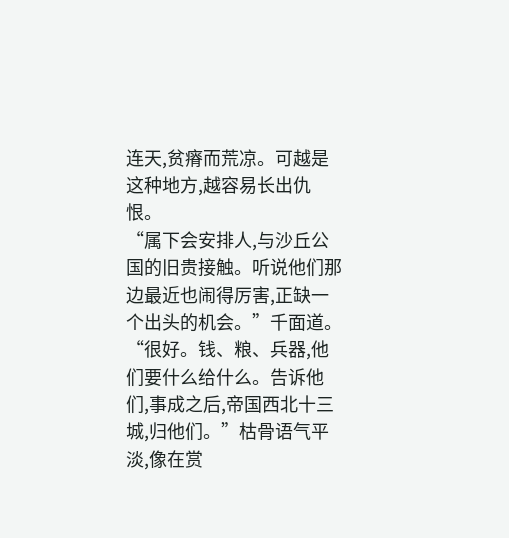连天,贫瘠而荒凉。可越是这种地方,越容易长出仇恨。
“属下会安排人,与沙丘公国的旧贵接触。听说他们那边最近也闹得厉害,正缺一个出头的机会。”千面道。
“很好。钱、粮、兵器,他们要什么给什么。告诉他们,事成之后,帝国西北十三城,归他们。”枯骨语气平淡,像在赏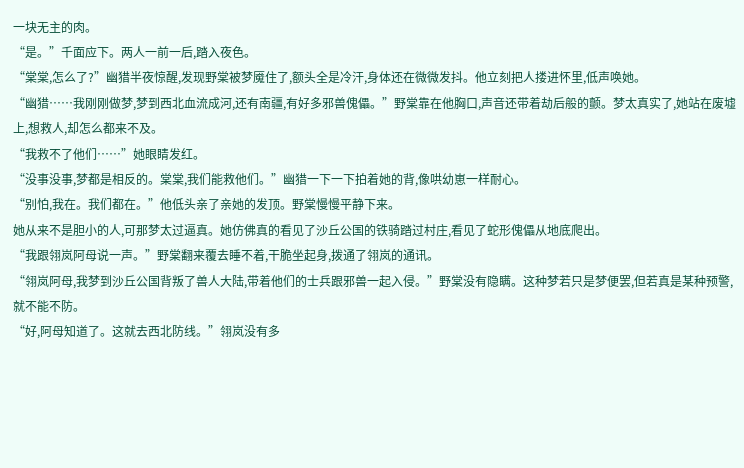一块无主的肉。
“是。”千面应下。两人一前一后,踏入夜色。
“棠棠,怎么了?”幽猎半夜惊醒,发现野棠被梦魇住了,额头全是冷汗,身体还在微微发抖。他立刻把人搂进怀里,低声唤她。
“幽猎……我刚刚做梦,梦到西北血流成河,还有南疆,有好多邪兽傀儡。”野棠靠在他胸口,声音还带着劫后般的颤。梦太真实了,她站在废墟上,想救人,却怎么都来不及。
“我救不了他们……”她眼睛发红。
“没事没事,梦都是相反的。棠棠,我们能救他们。”幽猎一下一下拍着她的背,像哄幼崽一样耐心。
“别怕,我在。我们都在。”他低头亲了亲她的发顶。野棠慢慢平静下来。
她从来不是胆小的人,可那梦太过逼真。她仿佛真的看见了沙丘公国的铁骑踏过村庄,看见了蛇形傀儡从地底爬出。
“我跟翎岚阿母说一声。”野棠翻来覆去睡不着,干脆坐起身,拨通了翎岚的通讯。
“翎岚阿母,我梦到沙丘公国背叛了兽人大陆,带着他们的士兵跟邪兽一起入侵。”野棠没有隐瞒。这种梦若只是梦便罢,但若真是某种预警,就不能不防。
“好,阿母知道了。这就去西北防线。”翎岚没有多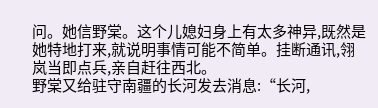问。她信野棠。这个儿媳妇身上有太多神异,既然是她特地打来,就说明事情可能不简单。挂断通讯,翎岚当即点兵,亲自赶往西北。
野棠又给驻守南疆的长河发去消息:“长河,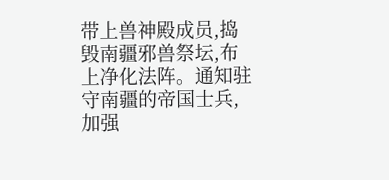带上兽神殿成员,捣毁南疆邪兽祭坛,布上净化法阵。通知驻守南疆的帝国士兵,加强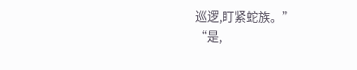巡逻,盯紧蛇族。”
“是,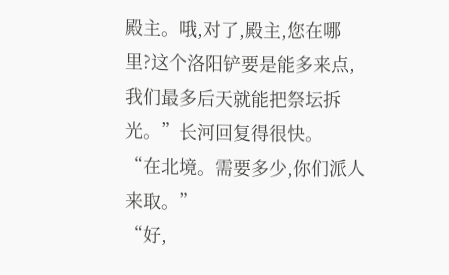殿主。哦,对了,殿主,您在哪里?这个洛阳铲要是能多来点,我们最多后天就能把祭坛拆光。”长河回复得很快。
“在北境。需要多少,你们派人来取。”
“好,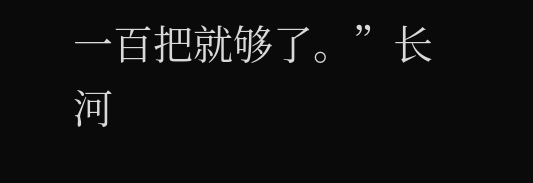一百把就够了。”长河